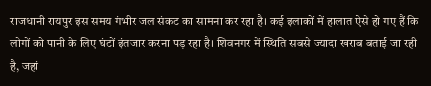राजधानी रायपुर इस समय गंभीर जल संकट का सामना कर रहा है। कई इलाकों में हालात ऐसे हो गए हैं कि लोगों को पानी के लिए घंटों इंतजार करना पड़ रहा है। शिवनगर में स्थिति सबसे ज्यादा खराब बताई जा रही है, जहां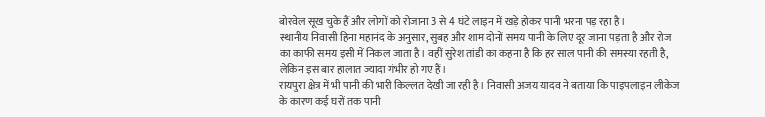बोरवेल सूख चुके हैं और लोगों को रोजाना 3 से 4 घंटे लाइन में खड़े होकर पानी भरना पड़ रहा है।
स्थानीय निवासी हिना महानंद के अनुसार, सुबह और शाम दोनों समय पानी के लिए दूर जाना पड़ता है और रोज का काफी समय इसी में निकल जाता है। वहीं सुरेश तांडी का कहना है कि हर साल पानी की समस्या रहती है, लेकिन इस बार हालात ज्यादा गंभीर हो गए हैं।
रायपुरा क्षेत्र में भी पानी की भारी किल्लत देखी जा रही है। निवासी अजय यादव ने बताया कि पाइपलाइन लीकेज के कारण कई घरों तक पानी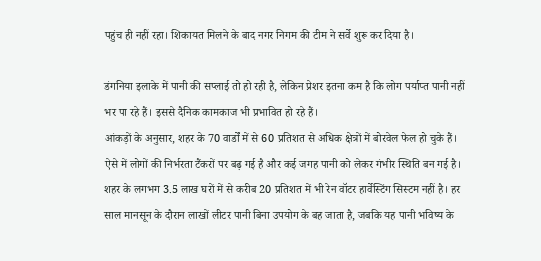पहुंच ही नहीं रहा। शिकायत मिलने के बाद नगर निगम की टीम ने सर्वे शुरू कर दिया है।

डंगनिया इलाके में पानी की सप्लाई तो हो रही है, लेकिन प्रेशर इतना कम है कि लोग पर्याप्त पानी नहीं भर पा रहे हैं। इससे दैनिक कामकाज भी प्रभावित हो रहे हैं।
आंकड़ों के अनुसार, शहर के 70 वार्डों में से 60 प्रतिशत से अधिक क्षेत्रों में बोरवेल फेल हो चुके हैं। ऐसे में लोगों की निर्भरता टैंकरों पर बढ़ गई है और कई जगह पानी को लेकर गंभीर स्थिति बन गई है।
शहर के लगभग 3.5 लाख घरों में से करीब 20 प्रतिशत में भी रेन वॉटर हार्वेस्टिंग सिस्टम नहीं है। हर साल मानसून के दौरान लाखों लीटर पानी बिना उपयोग के बह जाता है, जबकि यह पानी भविष्य के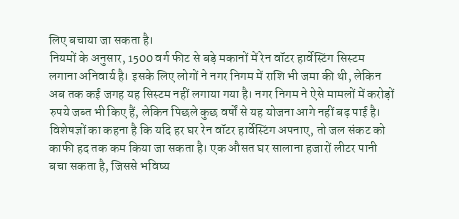लिए बचाया जा सकता है।
नियमों के अनुसार, 1500 वर्ग फीट से बड़े मकानों में रेन वॉटर हार्वेस्टिंग सिस्टम लगाना अनिवार्य है। इसके लिए लोगों ने नगर निगम में राशि भी जमा की थी, लेकिन अब तक कई जगह यह सिस्टम नहीं लगाया गया है। नगर निगम ने ऐसे मामलों में करोड़ों रुपये जब्त भी किए हैं, लेकिन पिछले कुछ वर्षों से यह योजना आगे नहीं बढ़ पाई है।
विशेषज्ञों का कहना है कि यदि हर घर रेन वॉटर हार्वेस्टिंग अपनाए, तो जल संकट को काफी हद तक कम किया जा सकता है। एक औसत घर सालाना हजारों लीटर पानी बचा सकता है, जिससे भविष्य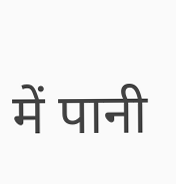में पानी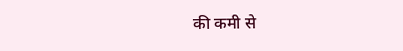की कमी से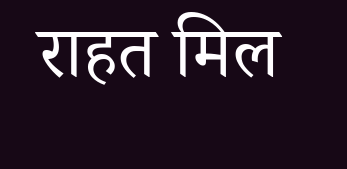राहत मिल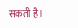सकती है।